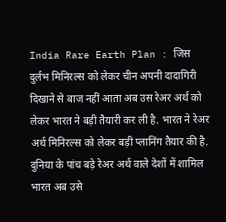India Rare Earth Plan : जिस दुर्लभ मिनिरल्स को लेकर चीन अपनी दादागिरी दिखाने से बाज नहीं आता अब उस रेअर अर्थ को लेकर भारत ने बड़ी तैयारी कर ली है. भारत ने रेअर अर्थ मिनिरल्स को लेकर बड़ी प्लानिंग तैयार की है. दुनिया के पांच बड़े रेअर अर्थ वाले देशों में शामिल भारत अब उसे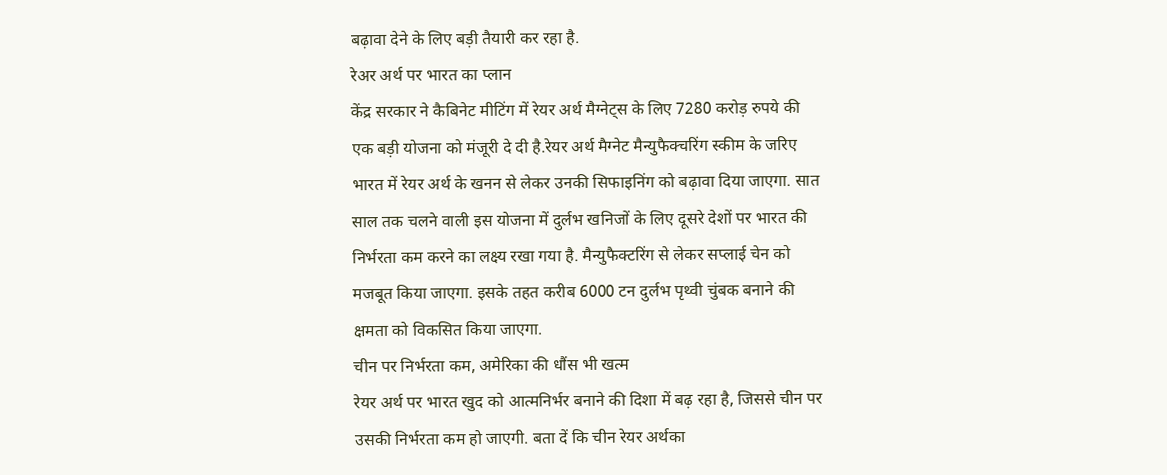बढ़ावा देने के लिए बड़ी तैयारी कर रहा है.
रेअर अर्थ पर भारत का प्लान
केंद्र सरकार ने कैबिनेट मीटिंग में रेयर अर्थ मैग्नेट्स के लिए 7280 करोड़ रुपये की एक बड़ी योजना को मंजूरी दे दी है.रेयर अर्थ मैग्नेट मैन्युफैक्चरिंग स्कीम के जरिए भारत में रेयर अर्थ के खनन से लेकर उनकी सिफाइनिंग को बढ़ावा दिया जाएगा. सात साल तक चलने वाली इस योजना में दुर्लभ खनिजों के लिए दूसरे देशों पर भारत की निर्भरता कम करने का लक्ष्य रखा गया है. मैन्युफैक्टरिंग से लेकर सप्लाई चेन को मजबूत किया जाएगा. इसके तहत करीब 6000 टन दुर्लभ पृथ्वी चुंबक बनाने की क्षमता को विकसित किया जाएगा.
चीन पर निर्भरता कम, अमेरिका की धौंस भी खत्म
रेयर अर्थ पर भारत खुद को आत्मनिर्भर बनाने की दिशा में बढ़ रहा है, जिससे चीन पर उसकी निर्भरता कम हो जाएगी. बता दें कि चीन रेयर अर्थका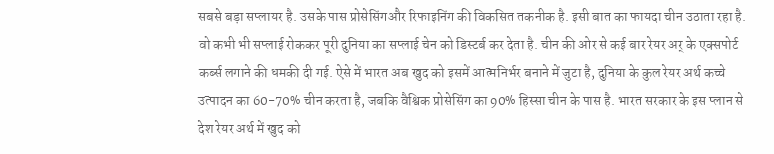सबसे बड़ा सप्लायर है. उसके पास प्रोसेसिंगऔर रिफाइनिंग की विकसित तकनीक है. इसी बात का फायदा चीन उठाता रहा है. वो कभी भी सप्लाई रोककर पूरी दुनिया का सप्लाई चेन को डिस्टर्ब कर देता है. चीन की ओर से कई बार रेयर अर् के एक्सपोर्ट कर्ब्स लगाने की धमकी दी गई. ऐसे में भारत अब खुद को इसमें आत्मनिर्भर बनाने में जुटा है, दुनिया के कुल रेयर अर्थ कच्चे उत्पादन का 60-70% चीन करता है, जबकि वैश्विक प्रोसेसिंग का 90% हिस्सा चीन के पास है. भारत सरकार के इस प्लान से देश रेयर अर्थ में खुद को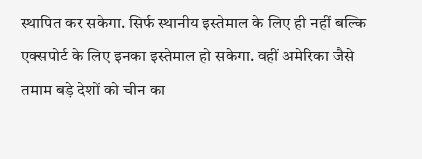स्थापित कर सकेगा. सिर्फ स्थानीय इस्तेमाल के लिए ही नहीं बल्कि एक्सपोर्ट के लिए इनका इस्तेमाल हो सकेगा. वहीं अमेरिका जैसे तमाम बड़े देशों को चीन का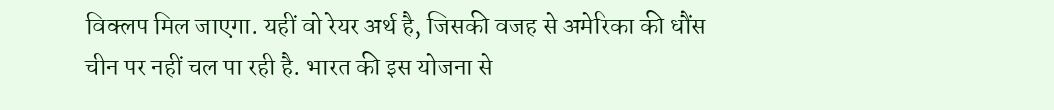विक्लप मिल जाएगा. यहीं वो रेयर अर्थ है, जिसकी वजह से अमेरिका की धौंस चीन पर नहीं चल पा रही है. भारत की इस योजना से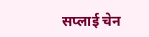सप्लाई चेन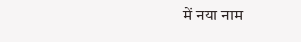में नया नाम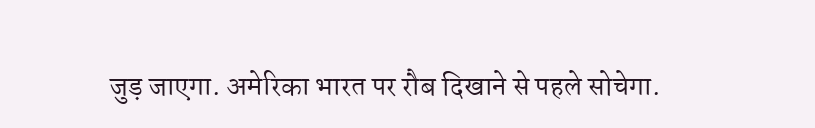जुड़ जाएगा. अमेरिका भारत पर रौब दिखाने से पहले सोचेगा.